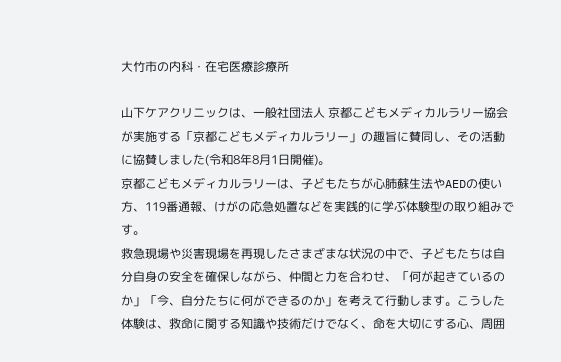大竹市の内科・在宅医療診療所

山下ケアクリニックは、一般社団法人 京都こどもメディカルラリー協会が実施する「京都こどもメディカルラリー」の趣旨に賛同し、その活動に協賛しました(令和8年8月1日開催)。
京都こどもメディカルラリーは、子どもたちが心肺蘇生法やAEDの使い方、119番通報、けがの応急処置などを実践的に学ぶ体験型の取り組みです。
救急現場や災害現場を再現したさまざまな状況の中で、子どもたちは自分自身の安全を確保しながら、仲間と力を合わせ、「何が起きているのか」「今、自分たちに何ができるのか」を考えて行動します。こうした体験は、救命に関する知識や技術だけでなく、命を大切にする心、周囲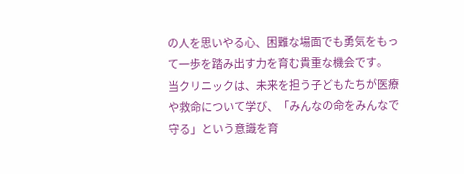の人を思いやる心、困難な場面でも勇気をもって一歩を踏み出す力を育む貴重な機会です。
当クリニックは、未来を担う子どもたちが医療や救命について学び、「みんなの命をみんなで守る」という意識を育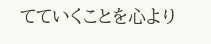てていくことを心より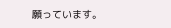願っています。